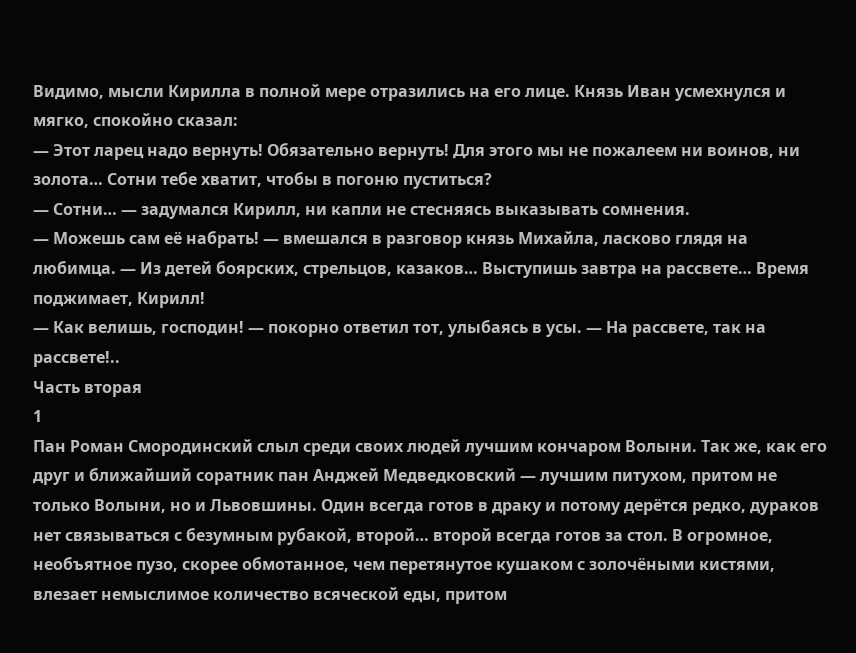Видимо, мысли Кирилла в полной мере отразились на его лице. Князь Иван усмехнулся и мягко, спокойно сказал:
— Этот ларец надо вернуть! Обязательно вернуть! Для этого мы не пожалеем ни воинов, ни золота… Сотни тебе хватит, чтобы в погоню пуститься?
— Сотни… — задумался Кирилл, ни капли не стесняясь выказывать сомнения.
— Можешь сам её набрать! — вмешался в разговор князь Михайла, ласково глядя на любимца. — Из детей боярских, стрельцов, казаков… Выступишь завтра на рассвете… Время поджимает, Кирилл!
— Как велишь, господин! — покорно ответил тот, улыбаясь в усы. — На рассвете, так на рассвете!..
Часть вторая
1
Пан Роман Смородинский слыл среди своих людей лучшим кончаром Волыни. Так же, как его друг и ближайший соратник пан Анджей Медведковский — лучшим питухом, притом не только Волыни, но и Львовшины. Один всегда готов в драку и потому дерётся редко, дураков нет связываться с безумным рубакой, второй… второй всегда готов за стол. В огромное, необъятное пузо, скорее обмотанное, чем перетянутое кушаком с золочёными кистями, влезает немыслимое количество всяческой еды, притом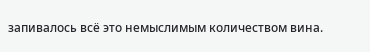запивалось всё это немыслимым количеством вина.